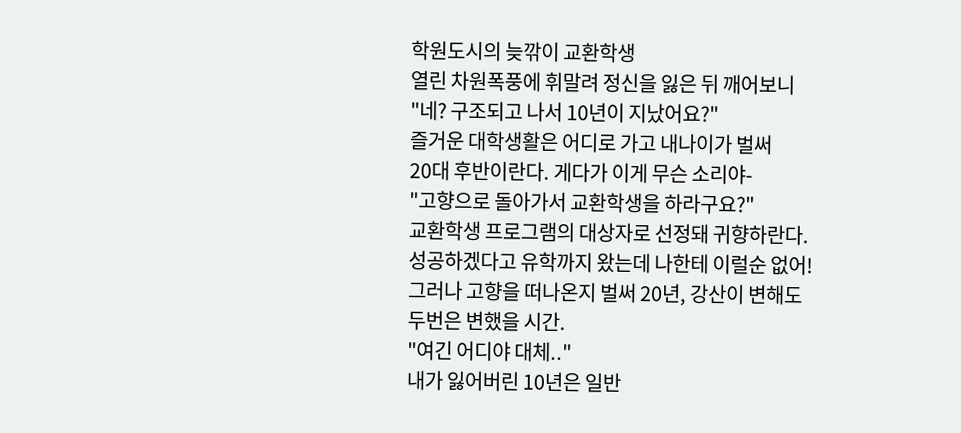학원도시의 늦깎이 교환학생
열린 차원폭풍에 휘말려 정신을 잃은 뒤 깨어보니
"네? 구조되고 나서 10년이 지났어요?"
즐거운 대학생활은 어디로 가고 내나이가 벌써
20대 후반이란다. 게다가 이게 무슨 소리야-
"고향으로 돌아가서 교환학생을 하라구요?"
교환학생 프로그램의 대상자로 선정돼 귀향하란다.
성공하겠다고 유학까지 왔는데 나한테 이럴순 없어!
그러나 고향을 떠나온지 벌써 20년, 강산이 변해도
두번은 변했을 시간.
"여긴 어디야 대체.."
내가 잃어버린 10년은 일반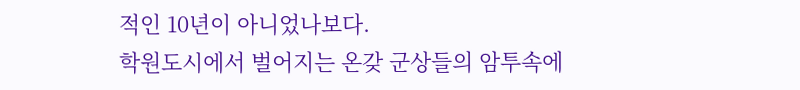적인 10년이 아니었나보다.
학원도시에서 벌어지는 온갖 군상들의 암투속에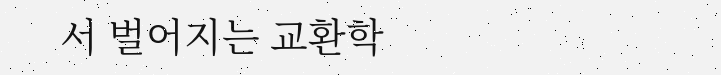서 벌어지는 교환학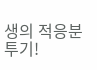생의 적응분투기!